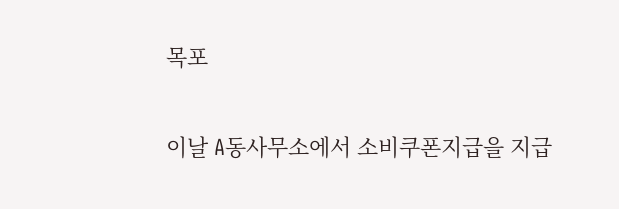목포

이날 A동사무소에서 소비쿠폰지급을 지급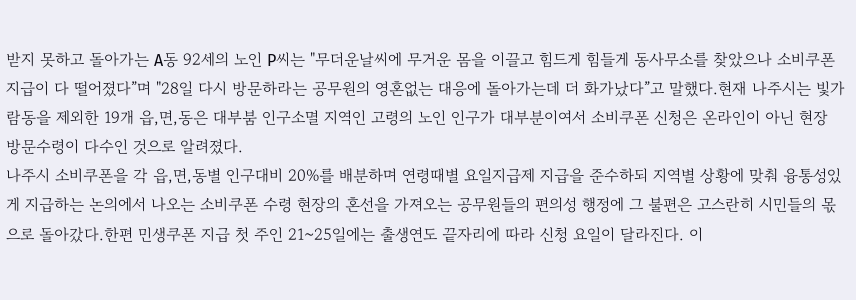받지 못하고 돌아가는 A동 92세의 노인 P씨는 "무더운날씨에 무거운 몸을 이끌고 힘드게 힘들게 동사무소를 찾았으나 소비쿠폰지급이 다 떨어졌다”며 "28일 다시 방문하라는 공무원의 영혼없는 대응에 돌아가는데 더 화가났다”고 말했다.현재 나주시는 빛가람동을 제외한 19개 읍,면,동은 대부붐 인구소멸 지역인 고령의 노인 인구가 대부분이여서 소비쿠폰 신청은 온라인이 아닌 현장 방문수령이 다수인 것으로 알려졌다.
나주시 소비쿠폰을 각 읍,면,동별 인구대비 20%를 배분하며 연령때별 요일지급제 지급을 준수하되 지역별 상황에 맞춰 융통성있게 지급하는 논의에서 나오는 소비쿠폰 수령 현장의 혼선을 가져오는 공무원들의 편의성 행정에 그 불편은 고스란히 시민들의 몫으로 돌아갔다.한편 민생쿠폰 지급 첫 주인 21~25일에는 출생연도 끝자리에 따라 신청 요일이 달라진다. 이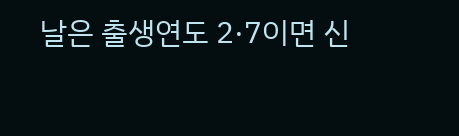날은 출생연도 2·7이면 신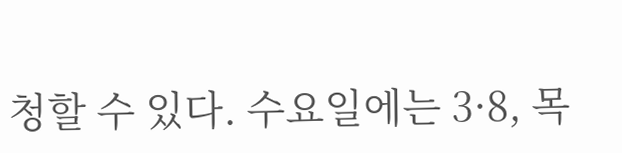청할 수 있다. 수요일에는 3·8, 목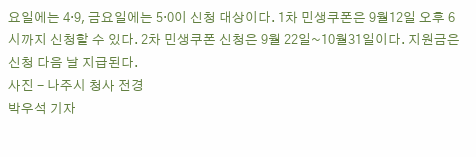요일에는 4·9, 금요일에는 5·0이 신청 대상이다. 1차 민생쿠폰은 9월12일 오후 6시까지 신청할 수 있다. 2차 민생쿠폰 신청은 9월 22일~10월31일이다. 지원금은 신청 다음 날 지급된다.
사진 - 나주시 청사 전경
박우석 기자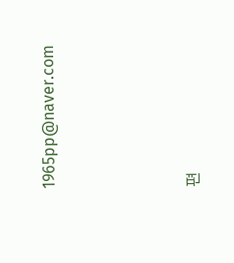1965pp@naver.com






편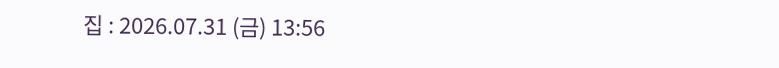집 : 2026.07.31 (금) 13:56